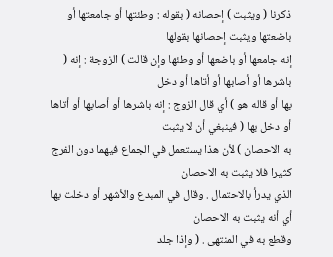ذكرنا ( ويثبت ) إحصانه ( بقوله : وطئتها أو جامعتها أو باضعتها ويثبت إحصانها بقولها
إنه جامعها أو باضعها أو وطئها وإن قالت ) الزوجة : إنه ( باشرها أو أصابها أو أتاها أو دخل
بها أو قاله هو ) أي قال الزوج : إنه باشرها أو أصابها أو أتاها أو دخل بها ( فينبغي أن لا يثبت
به الاحصان ) لأن هذا يستعمل في الجماع فيهما دون الفرج كثيرا فلا يثبت به الاحصان
الذي يدرأ بالاحتمال . وقال في المبدع والأشهر أو دخلت بها أي أنه يثبت به الاحصان
وقطع به في المنتهى . ( وإذا جلد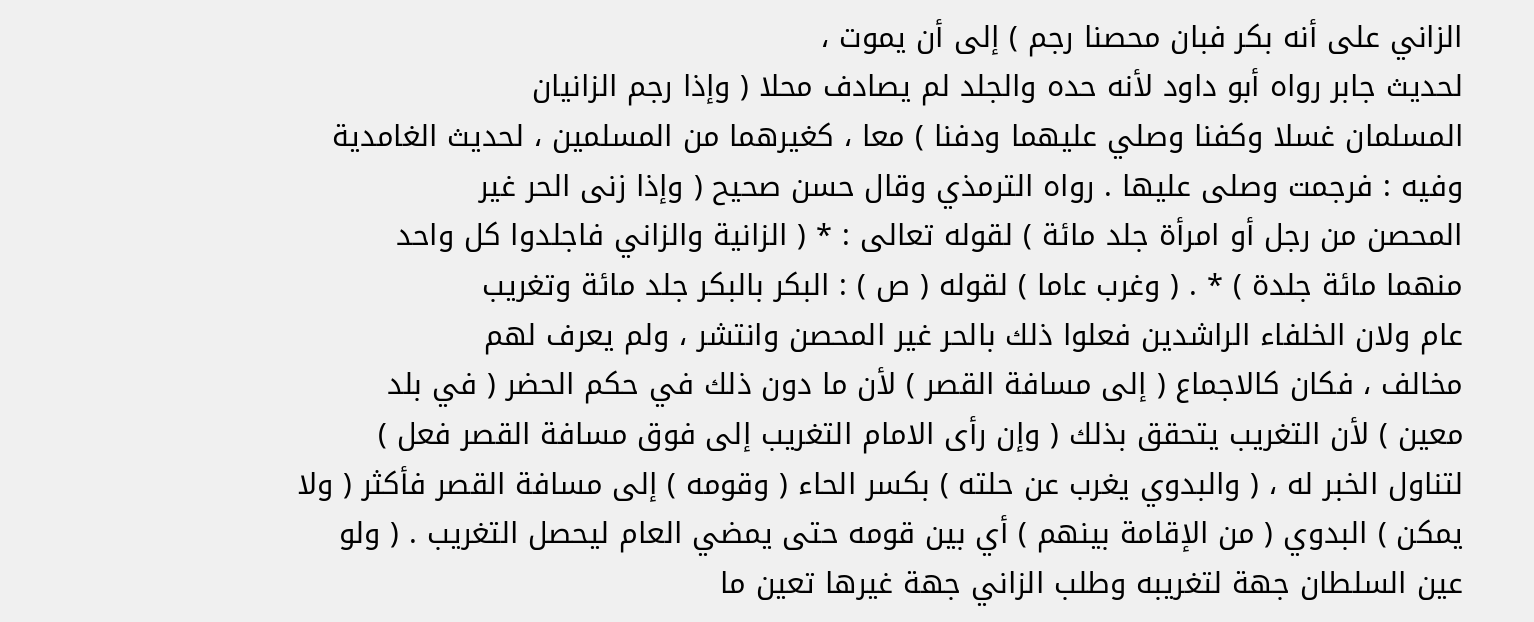الزاني على أنه بكر فبان محصنا رجم ) إلى أن يموت ،
لحديث جابر رواه أبو داود لأنه حده والجلد لم يصادف محلا ( وإذا رجم الزانيان
المسلمان غسلا وكفنا وصلي عليهما ودفنا ) معا ، كغيرهما من المسلمين ، لحديث الغامدية
وفيه : فرجمت وصلى عليها . رواه الترمذي وقال حسن صحيح ( وإذا زنى الحر غير
المحصن من رجل أو امرأة جلد مائة ) لقوله تعالى : * ( الزانية والزاني فاجلدوا كل واحد
منهما مائة جلدة ) * . ( وغرب عاما ) لقوله ( ص ) : البكر بالبكر جلد مائة وتغريب
عام ولان الخلفاء الراشدين فعلوا ذلك بالحر غير المحصن وانتشر ، ولم يعرف لهم
مخالف ، فكان كالاجماع ( إلى مسافة القصر ) لأن ما دون ذلك في حكم الحضر ( في بلد
معين ) لأن التغريب يتحقق بذلك ( وإن رأى الامام التغريب إلى فوق مسافة القصر فعل )
لتناول الخبر له ، ( والبدوي يغرب عن حلته ) بكسر الحاء ( وقومه ) إلى مسافة القصر فأكثر ( ولا
يمكن ) البدوي ( من الإقامة بينهم ) أي بين قومه حتى يمضي العام ليحصل التغريب . ( ولو
عين السلطان جهة لتغريبه وطلب الزاني جهة غيرها تعين ما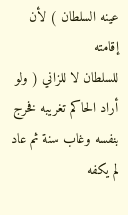عينه السلطان ) لأن إقامته
للسلطان لا للزاني ( ولو أراد الحاكم تغريبه فخرج بنفسه وغاب سنة ثم عاد لم يكفه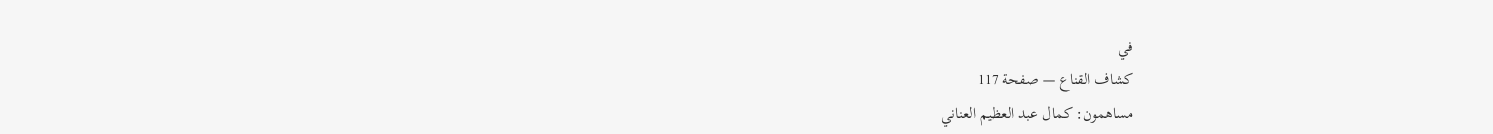في
كشاف القناع — صفحة 117
مساهمون: كمال عبد العظيم العناني